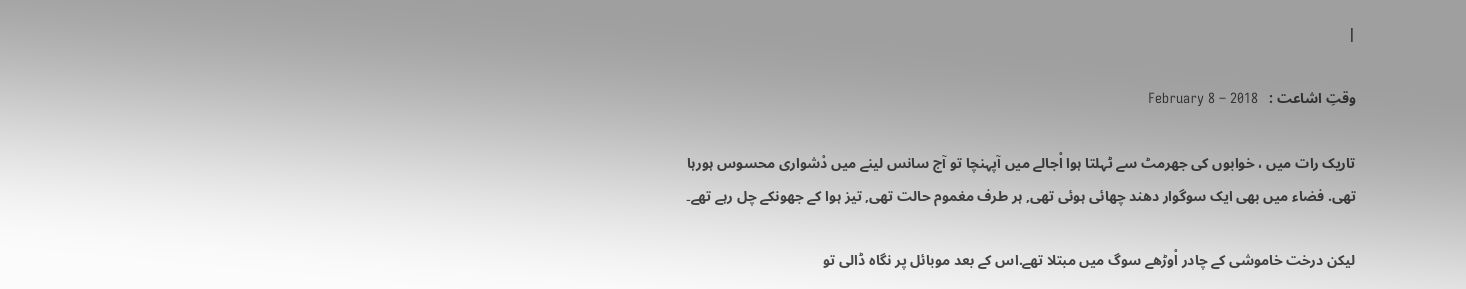|

وقتِ اشاعت :   February 8 – 2018

تاریک رات میں ، خوابوں کی جھرمٹ سے ٹہلتا ہوا اْجالے میں آپہنچا تو آج سانس لینے میں دْشواری محسوس ہورہا تھی. فضاء میں بھی ایک سوگوار دھند چھائی ہوئی تھی, ہر طرف مغموم حالت تھی, تیز ہوا کے جھونکے چل رہے تھے۔

لیکن درخت خاموشی کے چادر اْوڑھے سوگ میں مبتلا تھے.اس کے بعد موبائل پر نگاہ ڈالی تو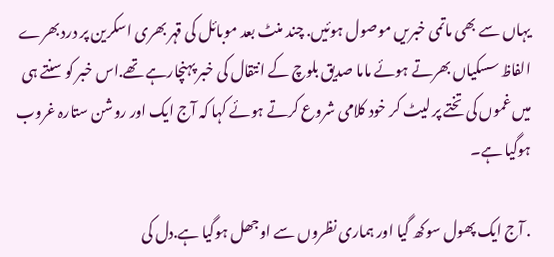یہاں سے بھی ماتمی خبریں موصول ہوئیں. چند منٹ بعد موبائل کی قہر بھری اسکرین پر درد بھرے الفاظ سسکیاں بھرتے ہوئے ماما صدیق بلوچ کے انتقال کی خبر پہنچارہے تھے.اس خبر کو سنتے ہی میں غموں کی تختے پر لیٹ کر خود کلامی شروع کرتے ہوئے کہا کہ آج ایک اور روشن ستارہ غروب ہوگیا ہے۔

. آج ایک پھول سوکھ گیا اور ہماری نظروں سے اوجھل ہوگیا ہے.دل کی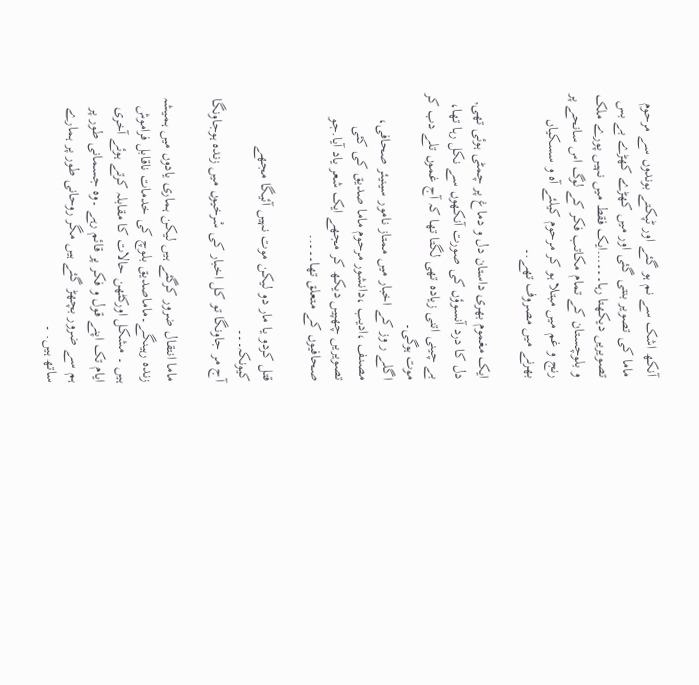آنکھ اشک سے نم ہو گئے اور ٹپکتے بوندوں سے مرحوم ماما کی تصویر بنتی گئی اور میں کھڑے کھڑے بے بس تصویریں دیکھتا رہا۔۔۔…ایک فقط میں نہیں پورے ملک و بلوچستان کے تمام مکاتب فکر کے لوگ اس سانحے پر رنج و غم میں مبتلا ہو کر مرحوم کیلئے آہ و سسکیاں بھرنے میں مصروف تھے.۔

ایک مغموم بھری داستان دل و دماغ پر چمٹی ہوئی تھی, دل کا درد آنسوؤں کی صورت آنکھوں سے نکل رہا تھا، بے چینی اتنی زیادہ تھی لگتا تھا کہ آج غموں تلے دب کر موت ہوگی۔
اگلے ر وز کے اخبار میں ممتاز نامور سینیئر صحافی، مصنف ،ادیب ،دانشور مرحوم ماما صدیق کی کئی تصویریں چھپیں دیکھ کر مجھے ایک شعر یاد آیا.جو صحافیوں کے متعلق تھا۔۔۔..

قتل کردو یا مار دو لیکن موت نہیں آئیگا مجھے
کیونکہ۔۔۔
آج مر جاونگا تو کل اخبار کی سْرخیوں میں زندہ ہوجاونگا

ماما انتقال ضرور کرگئے ہیں لیکن ہماری یادوں میں ہمیشہ زندہ رہینگے۔ماماصدیق بلوچ کی خدمات ناقابل فراموش ہیں ۔ مشکل اورکٹھن حالات کا مقابلہ کرتے ہوئے آخری ایام تک اپنے قول و فکر پر قائم رہے ۔وہ جسمانی طور پر ہم سے ضرور بچھڑ گئے ہیں مگر روحانی طور پر ہمارے ساتھ ہیں. ۔